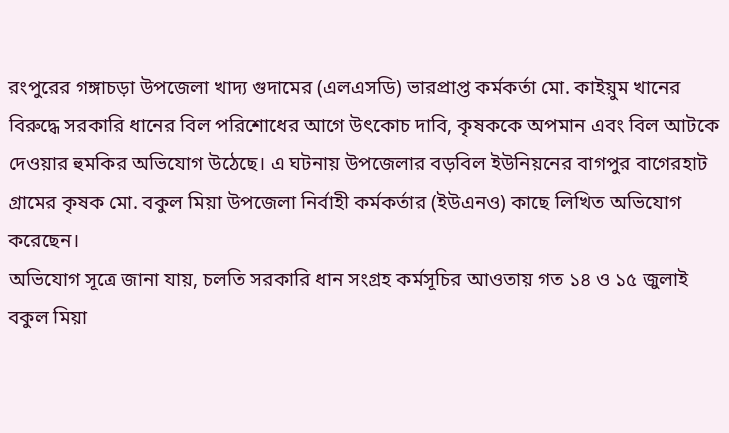রংপুরের গঙ্গাচড়া উপজেলা খাদ্য গুদামের (এলএসডি) ভারপ্রাপ্ত কর্মকর্তা মো. কাইয়ুম খানের বিরুদ্ধে সরকারি ধানের বিল পরিশোধের আগে উৎকোচ দাবি, কৃষককে অপমান এবং বিল আটকে দেওয়ার হুমকির অভিযোগ উঠেছে। এ ঘটনায় উপজেলার বড়বিল ইউনিয়নের বাগপুর বাগেরহাট গ্রামের কৃষক মো. বকুল মিয়া উপজেলা নির্বাহী কর্মকর্তার (ইউএনও) কাছে লিখিত অভিযোগ করেছেন।
অভিযোগ সূত্রে জানা যায়, চলতি সরকারি ধান সংগ্রহ কর্মসূচির আওতায় গত ১৪ ও ১৫ জুলাই বকুল মিয়া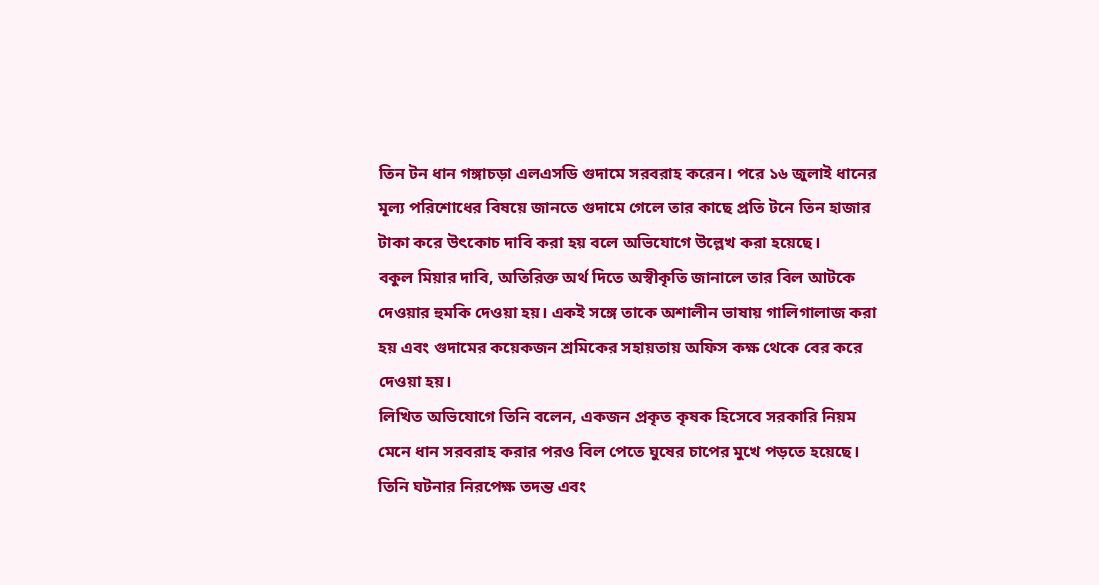তিন টন ধান গঙ্গাচড়া এলএসডি গুদামে সরবরাহ করেন। পরে ১৬ জুলাই ধানের মূল্য পরিশোধের বিষয়ে জানতে গুদামে গেলে তার কাছে প্রতি টনে তিন হাজার টাকা করে উৎকোচ দাবি করা হয় বলে অভিযোগে উল্লেখ করা হয়েছে।
বকুল মিয়ার দাবি, অতিরিক্ত অর্থ দিতে অস্বীকৃতি জানালে তার বিল আটকে দেওয়ার হুমকি দেওয়া হয়। একই সঙ্গে তাকে অশালীন ভাষায় গালিগালাজ করা হয় এবং গুদামের কয়েকজন শ্রমিকের সহায়তায় অফিস কক্ষ থেকে বের করে দেওয়া হয়।
লিখিত অভিযোগে তিনি বলেন, একজন প্রকৃত কৃষক হিসেবে সরকারি নিয়ম মেনে ধান সরবরাহ করার পরও বিল পেতে ঘুষের চাপের মুখে পড়তে হয়েছে। তিনি ঘটনার নিরপেক্ষ তদন্ত এবং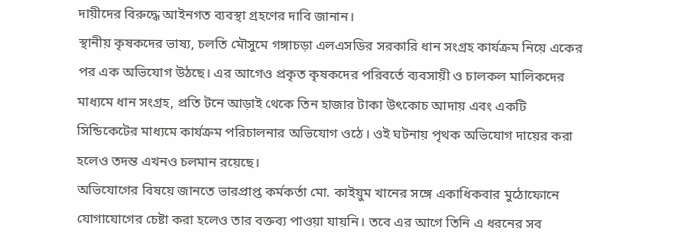দায়ীদের বিরুদ্ধে আইনগত ব্যবস্থা গ্রহণের দাবি জানান।
স্থানীয় কৃষকদের ভাষ্য, চলতি মৌসুমে গঙ্গাচড়া এলএসডির সরকারি ধান সংগ্রহ কার্যক্রম নিয়ে একের পর এক অভিযোগ উঠছে। এর আগেও প্রকৃত কৃষকদের পরিবর্তে ব্যবসায়ী ও চালকল মালিকদের মাধ্যমে ধান সংগ্রহ, প্রতি টনে আড়াই থেকে তিন হাজার টাকা উৎকোচ আদায় এবং একটি সিন্ডিকেটের মাধ্যমে কার্যক্রম পরিচালনার অভিযোগ ওঠে। ওই ঘটনায় পৃথক অভিযোগ দায়ের করা হলেও তদন্ত এখনও চলমান রয়েছে।
অভিযোগের বিষয়ে জানতে ভারপ্রাপ্ত কর্মকর্তা মো. কাইয়ুম খানের সঙ্গে একাধিকবার মুঠোফোনে যোগাযোগের চেষ্টা করা হলেও তার বক্তব্য পাওয়া যায়নি। তবে এর আগে তিনি এ ধরনের সব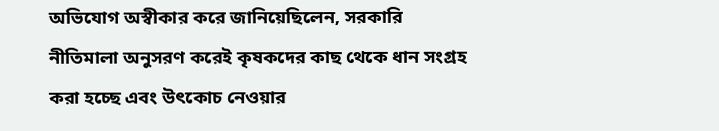অভিযোগ অস্বীকার করে জানিয়েছিলেন, সরকারি নীতিমালা অনুসরণ করেই কৃষকদের কাছ থেকে ধান সংগ্রহ করা হচ্ছে এবং উৎকোচ নেওয়ার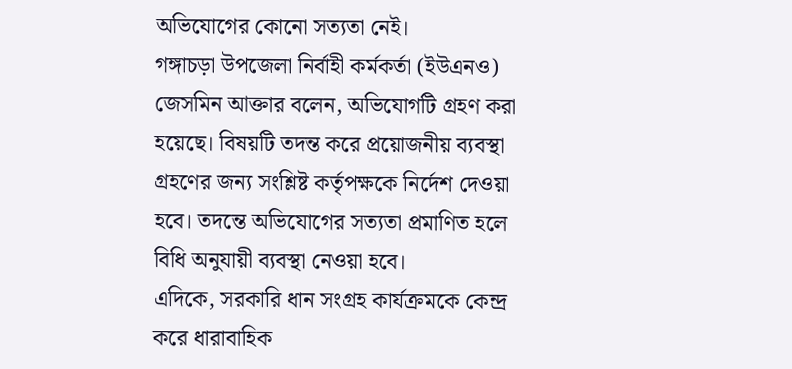অভিযোগের কোনো সত্যতা নেই।
গঙ্গাচড়া উপজেলা নির্বাহী কর্মকর্তা (ইউএনও) জেসমিন আক্তার বলেন, অভিযোগটি গ্রহণ করা হয়েছে। বিষয়টি তদন্ত করে প্রয়োজনীয় ব্যবস্থা গ্রহণের জন্য সংশ্লিষ্ট কর্তৃপক্ষকে নির্দেশ দেওয়া হবে। তদন্তে অভিযোগের সত্যতা প্রমাণিত হলে বিধি অনুযায়ী ব্যবস্থা নেওয়া হবে।
এদিকে, সরকারি ধান সংগ্রহ কার্যক্রমকে কেন্দ্র করে ধারাবাহিক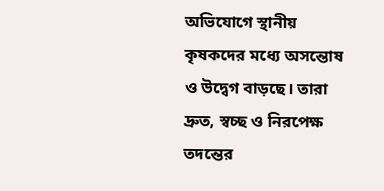অভিযোগে স্থানীয় কৃষকদের মধ্যে অসন্তোষ ও উদ্বেগ বাড়ছে। তারা দ্রুত, স্বচ্ছ ও নিরপেক্ষ তদন্তের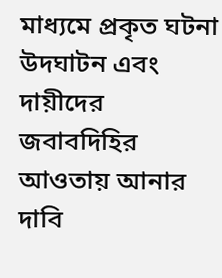মাধ্যমে প্রকৃত ঘটনা উদঘাটন এবং দায়ীদের জবাবদিহির আওতায় আনার দাবি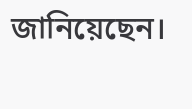জানিয়েছেন।